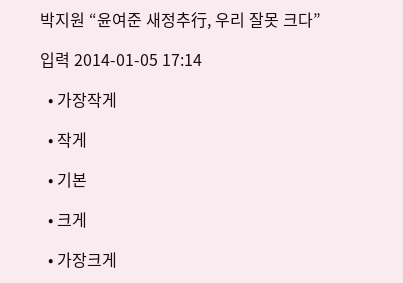박지원 “윤여준 새정추行, 우리 잘못 크다”

입력 2014-01-05 17:14

  • 가장작게

  • 작게

  • 기본

  • 크게

  • 가장크게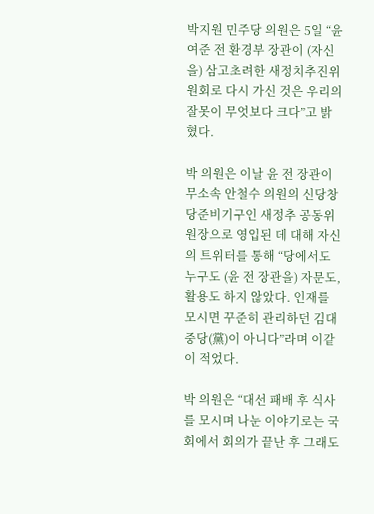박지원 민주당 의원은 5일 “윤여준 전 환경부 장관이 (자신을) 삼고초려한 새정치추진위원회로 다시 가신 것은 우리의 잘못이 무엇보다 크다”고 밝혔다.

박 의원은 이날 윤 전 장관이 무소속 안철수 의원의 신당창당준비기구인 새정추 공동위원장으로 영입된 데 대해 자신의 트위터를 통해 “당에서도 누구도 (윤 전 장관을) 자문도, 활용도 하지 않았다. 인재를 모시면 꾸준히 관리하던 김대중당(黨)이 아니다”라며 이같이 적었다.

박 의원은 “대선 패배 후 식사를 모시며 나눈 이야기로는 국회에서 회의가 끝난 후 그래도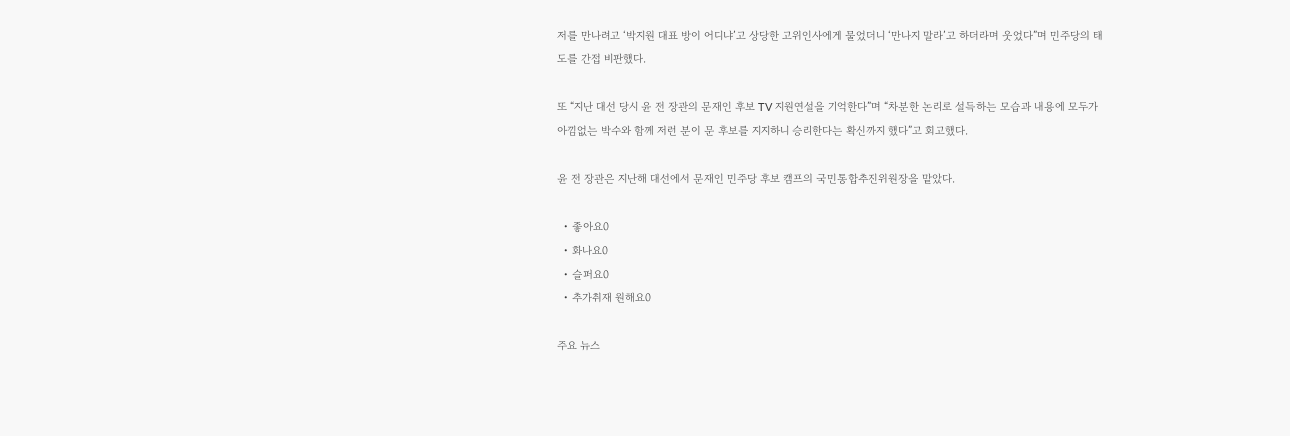저를 만나려고 ‘박지원 대표 방이 어디냐’고 상당한 고위인사에게 물었더니 ‘만나지 말라’고 하더라며 웃었다”며 민주당의 태도를 간접 비판했다.

또 “지난 대선 당시 윤 전 장관의 문재인 후보 TV 지원연설을 기억한다”며 “차분한 논리로 설득하는 모습과 내용에 모두가 아낌없는 박수와 함께 저런 분이 문 후보를 지지하니 승리한다는 확신까지 했다”고 회고했다.

윤 전 장관은 지난해 대선에서 문재인 민주당 후보 캠프의 국민통합추진위원장을 맡았다.

  • 좋아요0
  • 화나요0
  • 슬퍼요0
  • 추가취재 원해요0

주요 뉴스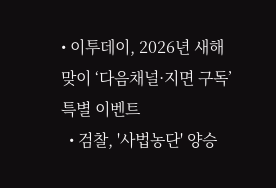• 이투데이, 2026년 새해맞이 ‘다음채널·지면 구독’ 특별 이벤트
  • 검찰, '사법농단' 양승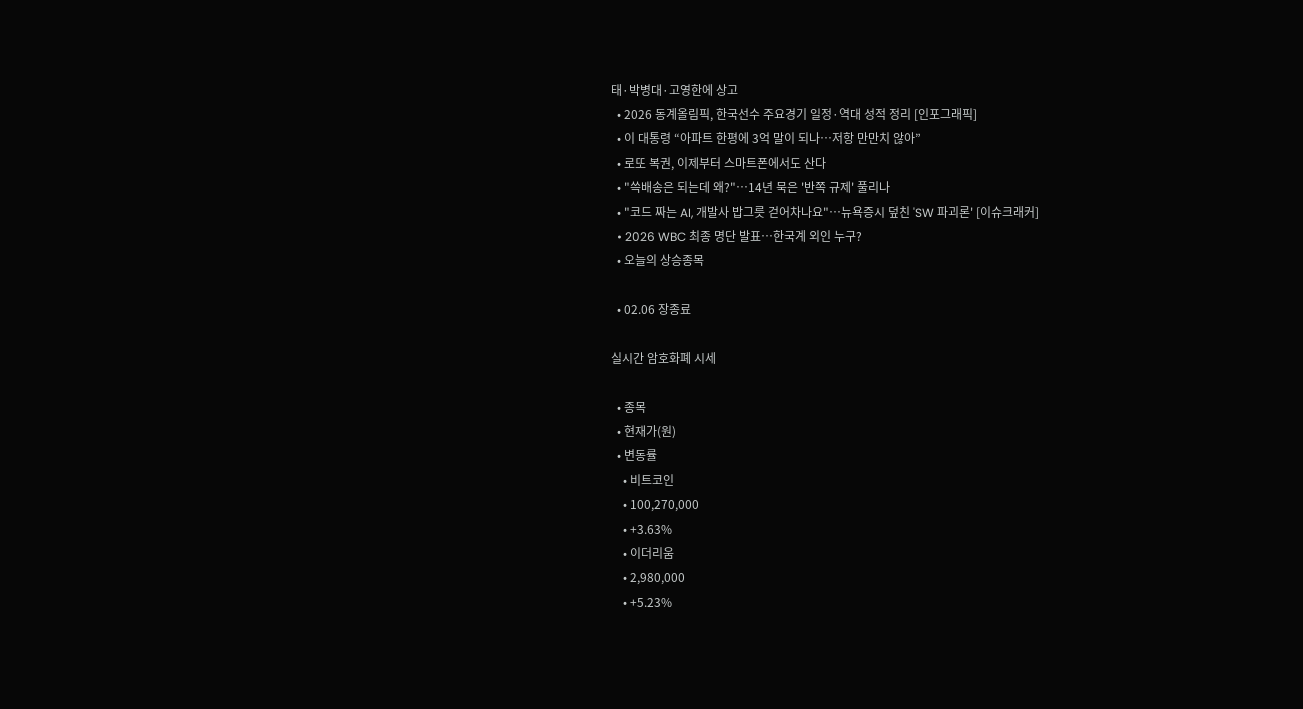태·박병대·고영한에 상고
  • 2026 동계올림픽, 한국선수 주요경기 일정·역대 성적 정리 [인포그래픽]
  • 이 대통령 “아파트 한평에 3억 말이 되나…저항 만만치 않아”
  • 로또 복권, 이제부터 스마트폰에서도 산다
  • "쓱배송은 되는데 왜?"…14년 묵은 '반쪽 규제' 풀리나
  • "코드 짜는 AI, 개발사 밥그릇 걷어차나요"…뉴욕증시 덮친 'SW 파괴론' [이슈크래커]
  • 2026 WBC 최종 명단 발표…한국계 외인 누구?
  • 오늘의 상승종목

  • 02.06 장종료

실시간 암호화폐 시세

  • 종목
  • 현재가(원)
  • 변동률
    • 비트코인
    • 100,270,000
    • +3.63%
    • 이더리움
    • 2,980,000
    • +5.23%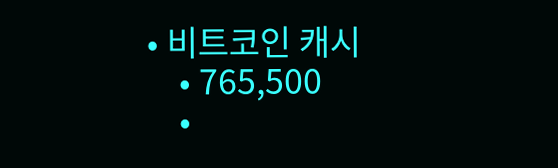• 비트코인 캐시
    • 765,500
    •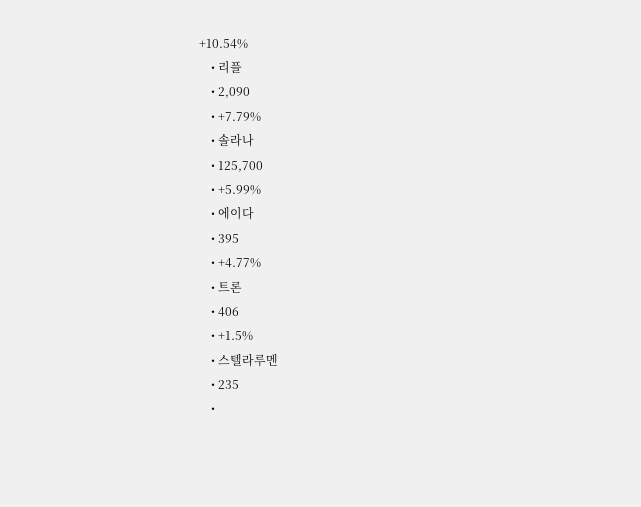+10.54%
    • 리플
    • 2,090
    • +7.79%
    • 솔라나
    • 125,700
    • +5.99%
    • 에이다
    • 395
    • +4.77%
    • 트론
    • 406
    • +1.5%
    • 스텔라루멘
    • 235
    •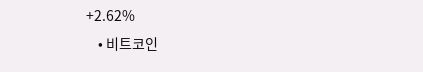+2.62%
    • 비트코인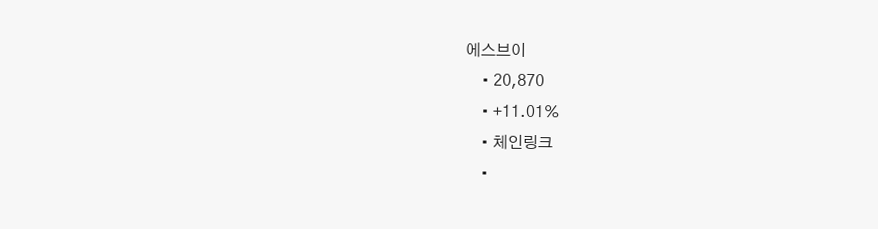에스브이
    • 20,870
    • +11.01%
    • 체인링크
    •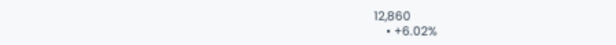12,860
    • +6.02%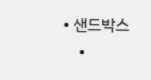• 샌드박스
    •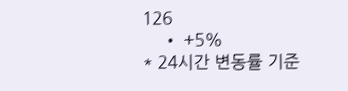126
    • +5%
* 24시간 변동률 기준